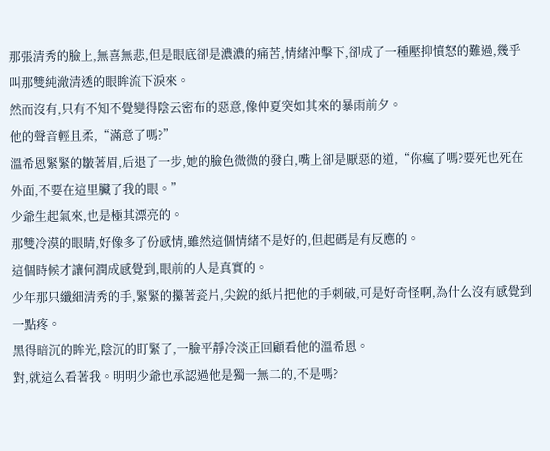那張清秀的臉上,無喜無悲,但是眼底卻是濃濃的痛苦,情緒沖擊下,卻成了一種壓抑憤怒的難過,幾乎叫那雙純澈清透的眼眸流下淚來。
然而沒有,只有不知不覺變得陰云密布的惡意,像仲夏突如其來的暴雨前夕。
他的聲音輕且柔,“滿意了嗎?”
溫希恩緊緊的皺著眉,后退了一步,她的臉色微微的發白,嘴上卻是厭惡的道,“你瘋了嗎?要死也死在外面,不要在這里臟了我的眼。”
少爺生起氣來,也是極其漂亮的。
那雙冷漠的眼睛,好像多了份感情,雖然這個情緒不是好的,但起碼是有反應的。
這個時候才讓何潤成感覺到,眼前的人是真實的。
少年那只纖細清秀的手,緊緊的攥著瓷片,尖銳的紙片把他的手刺破,可是好奇怪啊,為什么沒有感覺到一點疼。
黑得暗沉的眸光,陰沉的盯緊了,一臉平靜冷淡正回顧看他的溫希恩。
對,就這么看著我。明明少爺也承認過他是獨一無二的,不是嗎?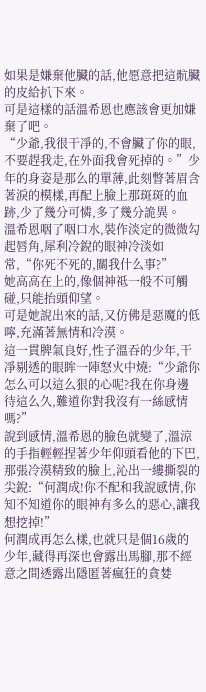如果是嫌棄他臟的話,他愿意把這骯臟的皮給扒下來。
可是這樣的話溫希恩也應該會更加嫌棄了吧。
“少爺,我很干凈的,不會臟了你的眼,不要趕我走,在外面我會死掉的。”少年的身姿是那么的單薄,此刻瞥著眉含著淚的模樣,再配上臉上那斑斑的血跡,少了幾分可憐,多了幾分詭異。
溫希恩咽了咽口水,裝作淡定的微微勾起唇角,犀利冷銳的眼神冷淡如常,“你死不死的,關我什么事?”
她高高在上的,像個神祗一般不可觸碰,只能抬頭仰望。
可是她說出來的話,又仿佛是惡魔的低嚀,充滿著無情和冷漠。
這一貫脾氣良好,性子溫吞的少年,干凈剔透的眼眸一陣怒火中燒:“少爺你怎么可以這么狠的心呢?我在你身邊待這么久,難道你對我沒有一絲感情嗎?”
說到感情,溫希恩的臉色就變了,溫涼的手指輕輕捏著少年仰頭看他的下巴,那張冷漠精致的臉上,沁出一縷撕裂的尖銳:“何潤成!你不配和我說感情,你知不知道你的眼神有多么的惡心,讓我想挖掉!”
何潤成再怎么樣,也就只是個16歲的少年,藏得再深也會露出馬腳,那不經意之間透露出隱匿著瘋狂的貪婪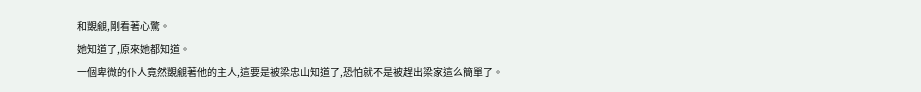和覬覦,剛看著心驚。
她知道了,原來她都知道。
一個卑微的仆人竟然覬覦著他的主人,這要是被梁忠山知道了,恐怕就不是被趕出梁家這么簡單了。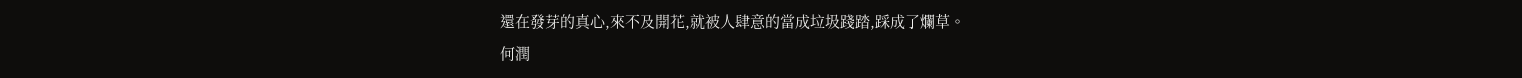還在發芽的真心,來不及開花,就被人肆意的當成垃圾踐踏,踩成了爛草。
何潤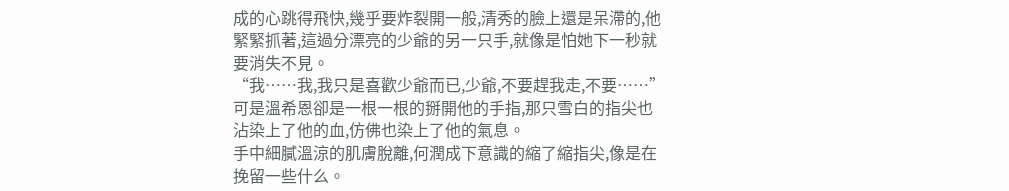成的心跳得飛快,幾乎要炸裂開一般,清秀的臉上還是呆滯的,他緊緊抓著,這過分漂亮的少爺的另一只手,就像是怕她下一秒就要消失不見。
“我……我,我只是喜歡少爺而已,少爺,不要趕我走,不要……”
可是溫希恩卻是一根一根的掰開他的手指,那只雪白的指尖也沾染上了他的血,仿佛也染上了他的氣息。
手中細膩溫涼的肌膚脫離,何潤成下意識的縮了縮指尖,像是在挽留一些什么。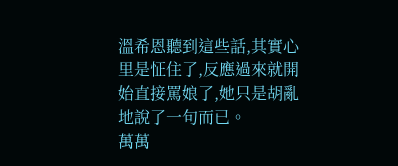溫希恩聽到這些話,其實心里是怔住了,反應過來就開始直接罵娘了,她只是胡亂地說了一句而已。
萬萬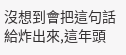沒想到會把這句話給炸出來,這年頭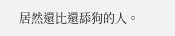居然還比還舔狗的人。